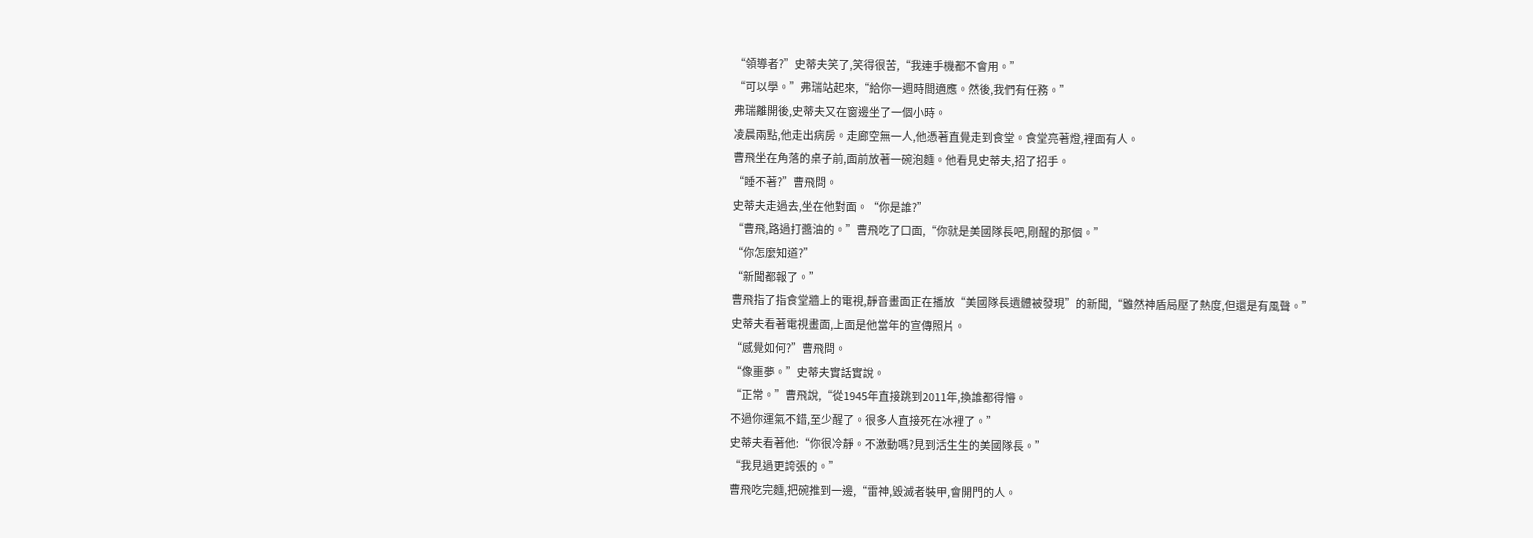“領導者?”史蒂夫笑了,笑得很苦,“我連手機都不會用。”
“可以學。”弗瑞站起來,“給你一週時間適應。然後,我們有任務。”
弗瑞離開後,史蒂夫又在窗邊坐了一個小時。
凌晨兩點,他走出病房。走廊空無一人,他憑著直覺走到食堂。食堂亮著燈,裡面有人。
曹飛坐在角落的桌子前,面前放著一碗泡麵。他看見史蒂夫,招了招手。
“睡不著?”曹飛問。
史蒂夫走過去,坐在他對面。“你是誰?”
“曹飛,路過打醬油的。”曹飛吃了口面,“你就是美國隊長吧,剛醒的那個。”
“你怎麼知道?”
“新聞都報了。”
曹飛指了指食堂牆上的電視,靜音畫面正在播放“美國隊長遺體被發現”的新聞,“雖然神盾局壓了熱度,但還是有風聲。”
史蒂夫看著電視畫面,上面是他當年的宣傳照片。
“感覺如何?”曹飛問。
“像噩夢。”史蒂夫實話實說。
“正常。”曹飛說,“從1945年直接跳到2011年,換誰都得懵。
不過你運氣不錯,至少醒了。很多人直接死在冰裡了。”
史蒂夫看著他:“你很冷靜。不激動嗎?見到活生生的美國隊長。”
“我見過更誇張的。”
曹飛吃完麵,把碗推到一邊,“雷神,毀滅者裝甲,會開門的人。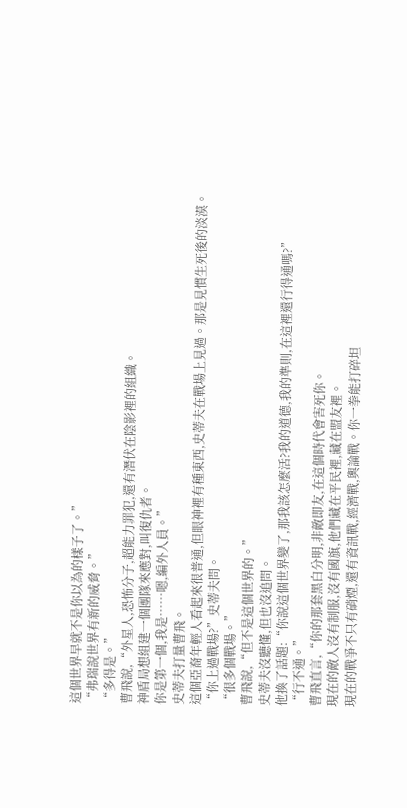這個世界早就不是你以為的樣子了。”
“弗瑞說世界有新的威脅。”
“多得是。”
曹飛說,“外星人,恐怖分子,超能力罪犯,還有潛伏在陰影裡的組織。
神盾局想組建一個團隊來應對,叫復仇者。
你是第一個,我是……嗯,編外人員。”
史蒂夫打量曹飛。
這個亞裔年輕人看起來很普通,但眼神裡有種東西,史蒂夫在戰場上見過。那是見慣生死後的淡漠。
“你上過戰場?”史蒂夫問。
“很多個戰場。”
曹飛說,“但不是這個世界的。”
史蒂夫沒聽懂,但也沒追問。
他換了話題:“你說這個世界變了,那我該怎麼活?我的道德,我的準則,在這裡還行得通嗎?”
“行不通。”
曹飛直言,“你的那套黑白分明,非敵即友,在這個時代會害死你。
現在的敵人沒有制服,沒有國旗,他們藏在平民裡,藏在盟友裡。
現在的戰爭不只有硝煙,還有資訊戰,經濟戰,輿論戰。你一拳能打碎坦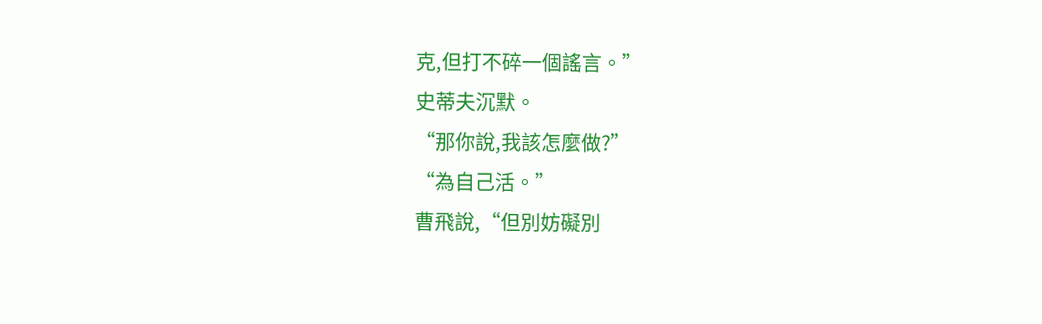克,但打不碎一個謠言。”
史蒂夫沉默。
“那你說,我該怎麼做?”
“為自己活。”
曹飛說,“但別妨礙別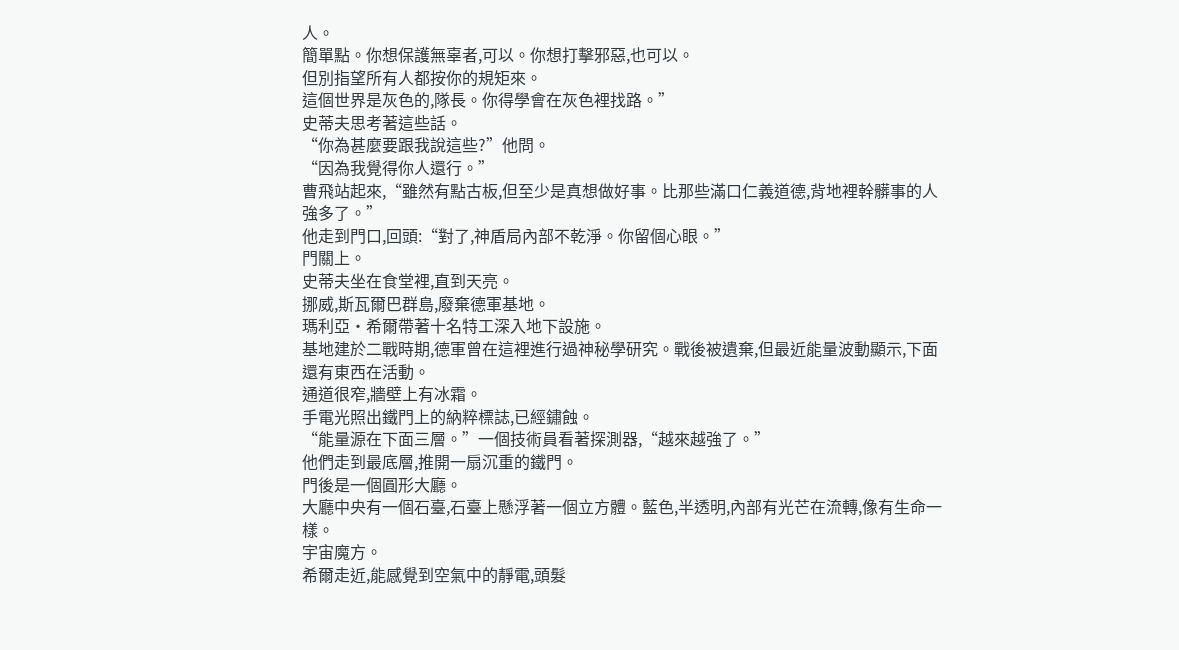人。
簡單點。你想保護無辜者,可以。你想打擊邪惡,也可以。
但別指望所有人都按你的規矩來。
這個世界是灰色的,隊長。你得學會在灰色裡找路。”
史蒂夫思考著這些話。
“你為甚麼要跟我說這些?”他問。
“因為我覺得你人還行。”
曹飛站起來,“雖然有點古板,但至少是真想做好事。比那些滿口仁義道德,背地裡幹髒事的人強多了。”
他走到門口,回頭:“對了,神盾局內部不乾淨。你留個心眼。”
門關上。
史蒂夫坐在食堂裡,直到天亮。
挪威,斯瓦爾巴群島,廢棄德軍基地。
瑪利亞·希爾帶著十名特工深入地下設施。
基地建於二戰時期,德軍曾在這裡進行過神秘學研究。戰後被遺棄,但最近能量波動顯示,下面還有東西在活動。
通道很窄,牆壁上有冰霜。
手電光照出鐵門上的納粹標誌,已經鏽蝕。
“能量源在下面三層。”一個技術員看著探測器,“越來越強了。”
他們走到最底層,推開一扇沉重的鐵門。
門後是一個圓形大廳。
大廳中央有一個石臺,石臺上懸浮著一個立方體。藍色,半透明,內部有光芒在流轉,像有生命一樣。
宇宙魔方。
希爾走近,能感覺到空氣中的靜電,頭髮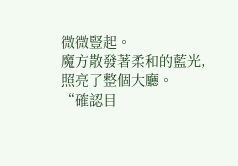微微豎起。
魔方散發著柔和的藍光,照亮了整個大廳。
“確認目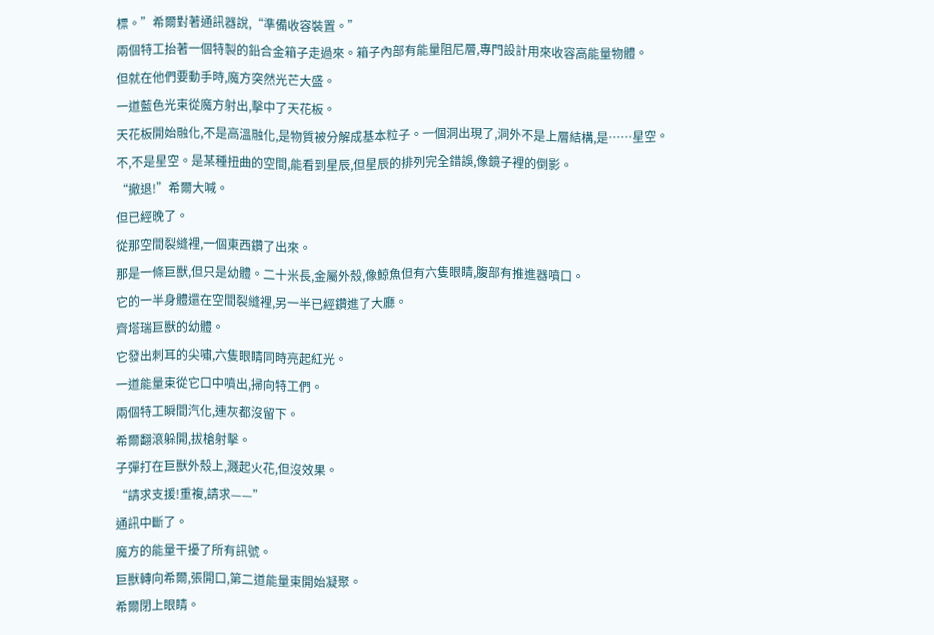標。”希爾對著通訊器說,“準備收容裝置。”
兩個特工抬著一個特製的鉛合金箱子走過來。箱子內部有能量阻尼層,專門設計用來收容高能量物體。
但就在他們要動手時,魔方突然光芒大盛。
一道藍色光束從魔方射出,擊中了天花板。
天花板開始融化,不是高溫融化,是物質被分解成基本粒子。一個洞出現了,洞外不是上層結構,是……星空。
不,不是星空。是某種扭曲的空間,能看到星辰,但星辰的排列完全錯誤,像鏡子裡的倒影。
“撤退!”希爾大喊。
但已經晚了。
從那空間裂縫裡,一個東西鑽了出來。
那是一條巨獸,但只是幼體。二十米長,金屬外殼,像鯨魚但有六隻眼睛,腹部有推進器噴口。
它的一半身體還在空間裂縫裡,另一半已經鑽進了大廳。
齊塔瑞巨獸的幼體。
它發出刺耳的尖嘯,六隻眼睛同時亮起紅光。
一道能量束從它口中噴出,掃向特工們。
兩個特工瞬間汽化,連灰都沒留下。
希爾翻滾躲開,拔槍射擊。
子彈打在巨獸外殼上,濺起火花,但沒效果。
“請求支援!重複,請求——”
通訊中斷了。
魔方的能量干擾了所有訊號。
巨獸轉向希爾,張開口,第二道能量束開始凝聚。
希爾閉上眼睛。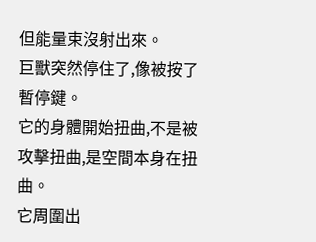但能量束沒射出來。
巨獸突然停住了,像被按了暫停鍵。
它的身體開始扭曲,不是被攻擊扭曲,是空間本身在扭曲。
它周圍出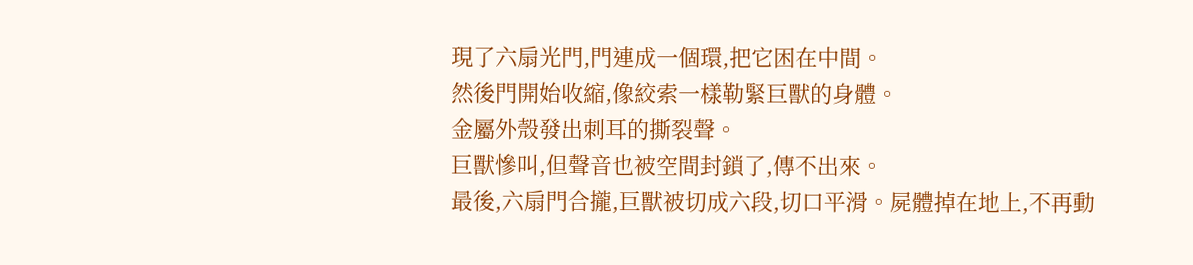現了六扇光門,門連成一個環,把它困在中間。
然後門開始收縮,像絞索一樣勒緊巨獸的身體。
金屬外殼發出刺耳的撕裂聲。
巨獸慘叫,但聲音也被空間封鎖了,傳不出來。
最後,六扇門合攏,巨獸被切成六段,切口平滑。屍體掉在地上,不再動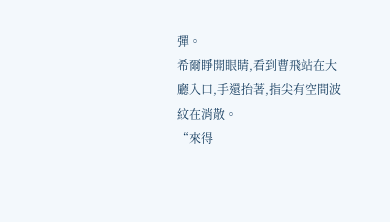彈。
希爾睜開眼睛,看到曹飛站在大廳入口,手還抬著,指尖有空間波紋在消散。
“來得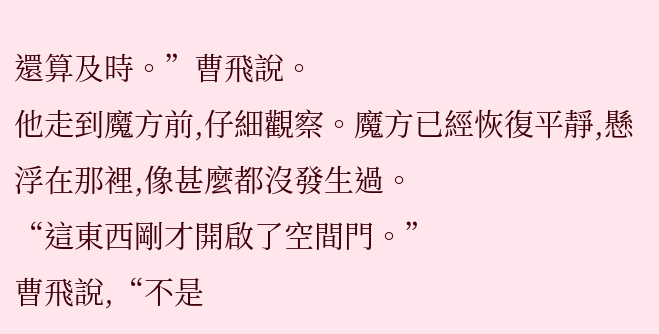還算及時。”曹飛說。
他走到魔方前,仔細觀察。魔方已經恢復平靜,懸浮在那裡,像甚麼都沒發生過。
“這東西剛才開啟了空間門。”
曹飛說,“不是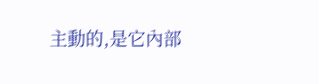主動的,是它內部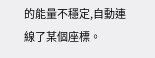的能量不穩定,自動連線了某個座標。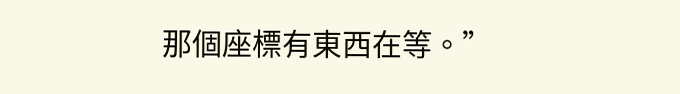那個座標有東西在等。”